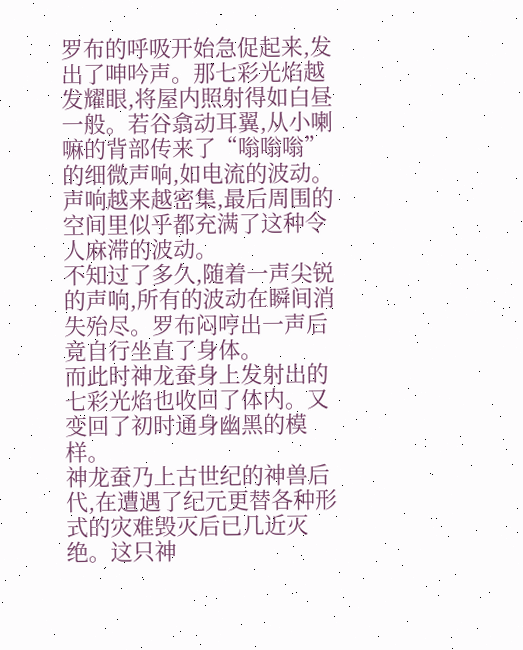罗布的呼吸开始急促起来,发出了呻吟声。那七彩光焰越发耀眼,将屋内照射得如白昼一般。若谷翕动耳翼,从小喇嘛的背部传来了“嗡嗡嗡”的细微声响,如电流的波动。声响越来越密集,最后周围的空间里似乎都充满了这种令人麻滞的波动。
不知过了多久,随着一声尖锐的声响,所有的波动在瞬间消失殆尽。罗布闷哼出一声后竟自行坐直了身体。
而此时神龙蚕身上发射出的七彩光焰也收回了体内。又变回了初时通身幽黑的模样。
神龙蚕乃上古世纪的神兽后代,在遭遇了纪元更替各种形式的灾难毁灭后已几近灭绝。这只神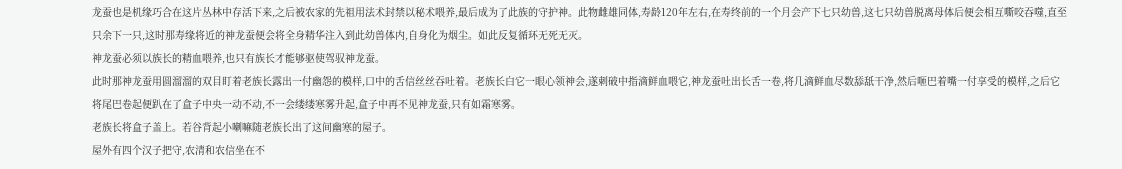龙蚕也是机缘巧合在这片丛林中存活下来,之后被农家的先祖用法术封禁以秘术喂养,最后成为了此族的守护神。此物雌雄同体,寿龄120年左右,在寿终前的一个月会产下七只幼兽,这七只幼兽脱离母体后便会相互嘶咬吞噬,直至只余下一只,这时那寿缘将近的神龙蚕便会将全身精华注入到此幼兽体内,自身化为烟尘。如此反复循环无死无灭。
神龙蚕必须以族长的精血喂养,也只有族长才能够驱使驾驭神龙蚕。
此时那神龙蚕用圆溜溜的双目盯着老族长露出一付幽怨的模样,口中的舌信丝丝吞吐着。老族长白它一眼心领神会,遂刺破中指滴鲜血喂它,神龙蚕吐出长舌一卷,将几滴鲜血尽数舔舐干净,然后咂巴着嘴一付享受的模样,之后它将尾巴卷起便趴在了盒子中央一动不动,不一会缕缕寒雾升起,盒子中再不见神龙蚕,只有如霜寒雾。
老族长将盒子盖上。若谷背起小喇嘛随老族长出了这间幽寒的屋子。
屋外有四个汉子把守,农清和农信坐在不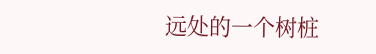远处的一个树桩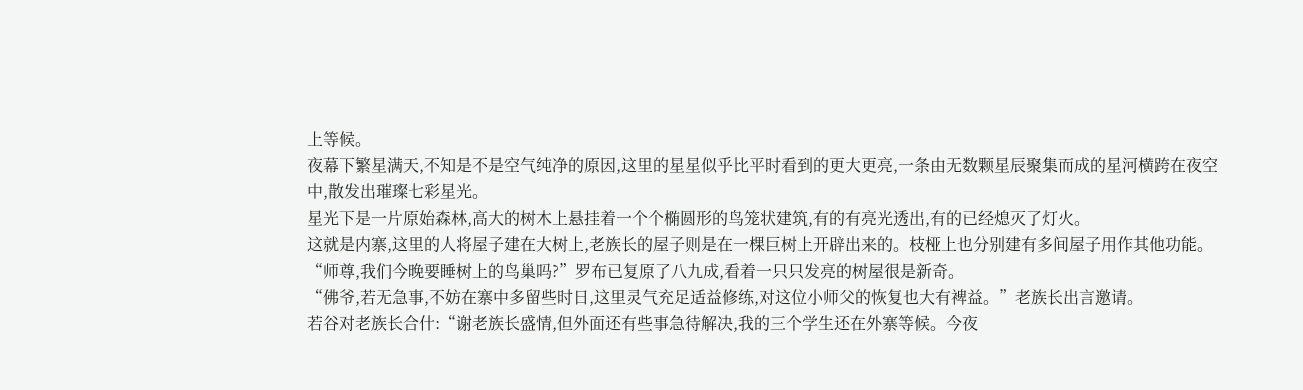上等候。
夜幕下繁星满天,不知是不是空气纯净的原因,这里的星星似乎比平时看到的更大更亮,一条由无数颗星辰聚集而成的星河横跨在夜空中,散发出璀璨七彩星光。
星光下是一片原始森林,高大的树木上悬挂着一个个椭圆形的鸟笼状建筑,有的有亮光透出,有的已经熄灭了灯火。
这就是内寨,这里的人将屋子建在大树上,老族长的屋子则是在一棵巨树上开辟出来的。枝桠上也分别建有多间屋子用作其他功能。
“师尊,我们今晚要睡树上的鸟巢吗?”罗布已复原了八九成,看着一只只发亮的树屋很是新奇。
“佛爷,若无急事,不妨在寨中多留些时日,这里灵气充足适益修练,对这位小师父的恢复也大有裨益。”老族长出言邀请。
若谷对老族长合什:“谢老族长盛情,但外面还有些事急待解决,我的三个学生还在外寨等候。今夜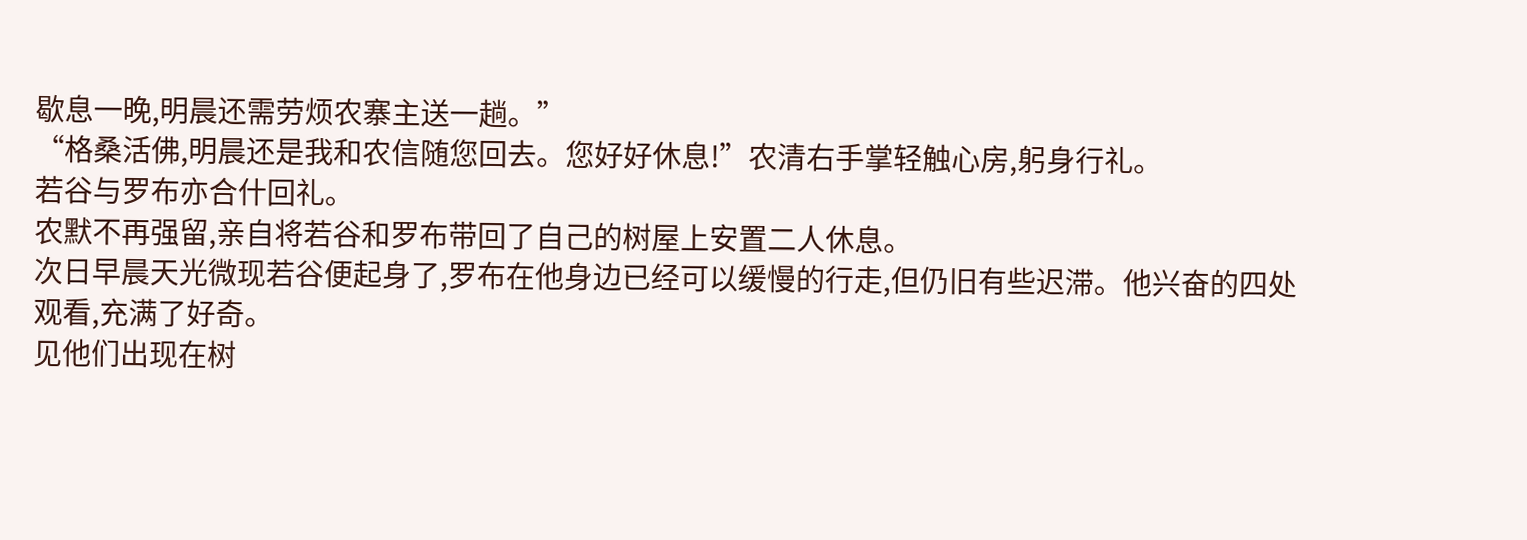歇息一晚,明晨还需劳烦农寨主送一趟。”
“格桑活佛,明晨还是我和农信随您回去。您好好休息!”农清右手掌轻触心房,躬身行礼。
若谷与罗布亦合什回礼。
农默不再强留,亲自将若谷和罗布带回了自己的树屋上安置二人休息。
次日早晨天光微现若谷便起身了,罗布在他身边已经可以缓慢的行走,但仍旧有些迟滞。他兴奋的四处观看,充满了好奇。
见他们出现在树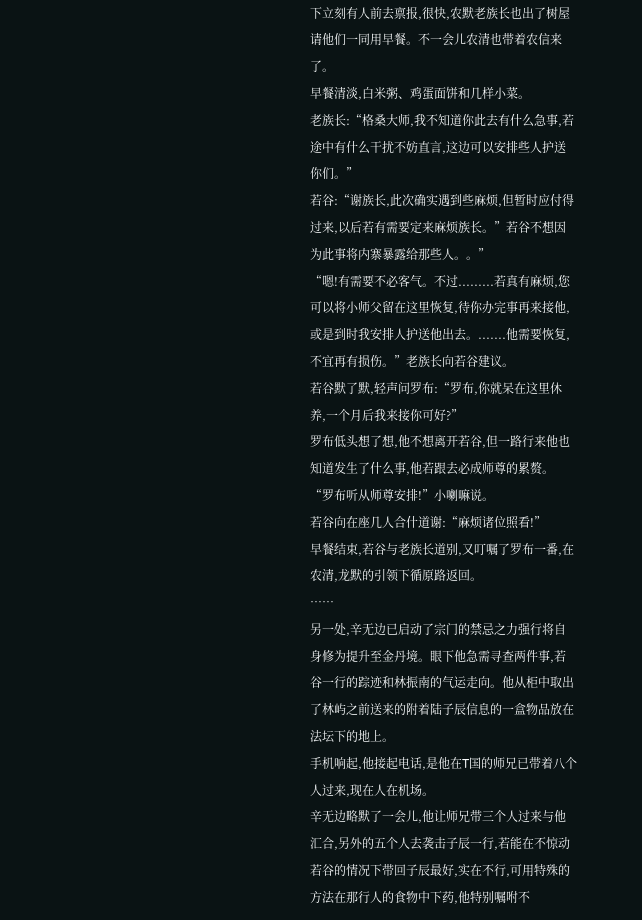下立刻有人前去禀报,很快,农默老族长也出了树屋请他们一同用早餐。不一会儿农清也带着农信来了。
早餐清淡,白米粥、鸡蛋面饼和几样小菜。
老族长:“格桑大师,我不知道你此去有什么急事,若途中有什么干扰不妨直言,这边可以安排些人护送你们。”
若谷:“谢族长,此次确实遇到些麻烦,但暂时应付得过来,以后若有需要定来麻烦族长。”若谷不想因为此事将内寨暴露给那些人。。”
“嗯!有需要不必客气。不过.........若真有麻烦,您可以将小师父留在这里恢复,待你办完事再来接他,或是到时我安排人护送他出去。.......他需要恢复,不宜再有损伤。”老族长向若谷建议。
若谷默了默,轻声问罗布:“罗布,你就呆在这里休养,一个月后我来接你可好?”
罗布低头想了想,他不想离开若谷,但一路行来他也知道发生了什么事,他若跟去必成师尊的累赘。
“罗布听从师尊安排!”小喇嘛说。
若谷向在座几人合什道谢:“麻烦诸位照看!”
早餐结束,若谷与老族长道别,又叮嘱了罗布一番,在农清,龙默的引领下循原路返回。
……
另一处,辛无边已启动了宗门的禁忌之力强行将自身修为提升至金丹境。眼下他急需寻查两件事,若谷一行的踪迹和林振南的气运走向。他从柜中取出了林屿之前送来的附着陆子辰信息的一盒物品放在法坛下的地上。
手机响起,他接起电话,是他在T国的师兄已带着八个人过来,现在人在机场。
辛无边略默了一会儿,他让师兄带三个人过来与他汇合,另外的五个人去袭击子辰一行,若能在不惊动若谷的情况下带回子辰最好,实在不行,可用特殊的方法在那行人的食物中下药,他特别嘱咐不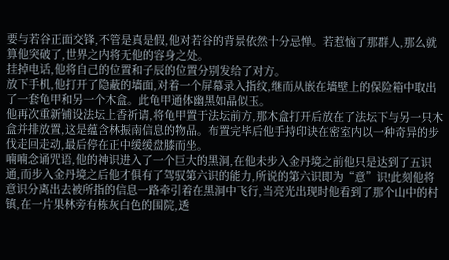要与若谷正面交锋,不管是真是假,他对若谷的背景依然十分忌惮。若惹恼了那群人,那么就算他突破了,世界之内将无他的容身之处。
挂掉电话,他将自己的位置和子辰的位置分别发给了对方。
放下手机,他打开了隐蔽的墙面,对着一个屏幕录入指纹,继而从嵌在墙壁上的保险箱中取出了一套龟甲和另一个木盒。此龟甲通体幽黑如晶似玉。
他再次重新铺设法坛上香祈请,将龟甲置于法坛前方,那木盒打开后放在了法坛下与另一只木盒并排放置,这是蕴含林振南信息的物品。布置完毕后他手持印诀在密室内以一种奇异的步伐走回走动,最后停在正中缓缓盘膝而坐。
喃喃念诵咒语,他的神识进入了一个巨大的黑洞,在他未步入金丹境之前他只是达到了五识通,而步入金丹境之后他才俱有了驾驭第六识的能力,所说的第六识即为“意”识!此刻他将意识分离出去被所指的信息一路牵引着在黑洞中飞行,当亮光出现时他看到了那个山中的村镇,在一片果林旁有栋灰白色的围院,透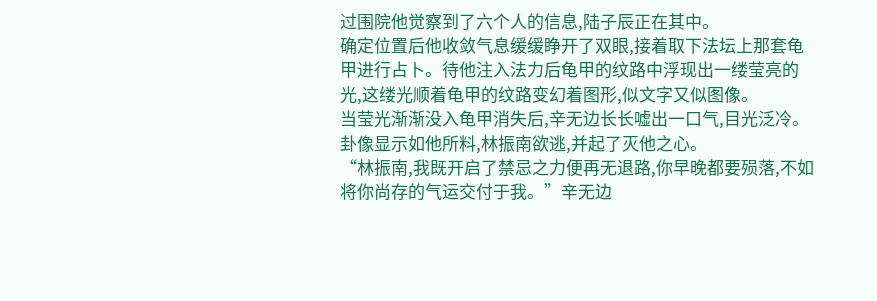过围院他觉察到了六个人的信息,陆子辰正在其中。
确定位置后他收敛气息缓缓睁开了双眼,接着取下法坛上那套龟甲进行占卜。待他注入法力后龟甲的纹路中浮现出一缕莹亮的光,这缕光顺着龟甲的纹路变幻着图形,似文字又似图像。
当莹光渐渐没入龟甲消失后,辛无边长长嘘出一口气,目光泛冷。卦像显示如他所料,林振南欲逃,并起了灭他之心。
“林振南,我既开启了禁忌之力便再无退路,你早晚都要殒落,不如将你尚存的气运交付于我。”辛无边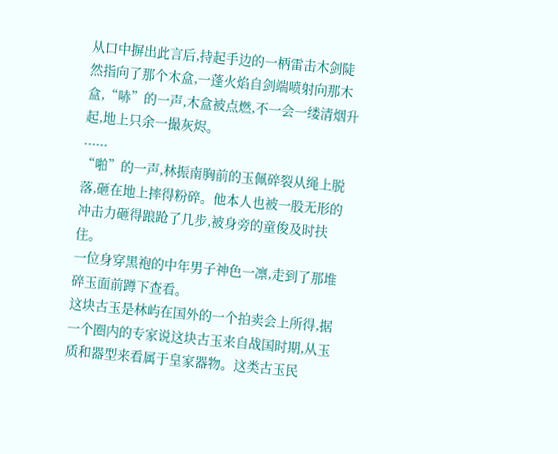从口中摒出此言后,持起手边的一柄雷击木剑陡然指向了那个木盒,一蓬火焰自剑端喷射向那木盒,“哧”的一声,木盒被点燃,不一会一缕清烟升起,地上只余一撮灰烬。
......
“啪”的一声,林振南胸前的玉佩碎裂从绳上脱落,砸在地上摔得粉碎。他本人也被一股无形的冲击力砸得踉跄了几步,被身旁的童俊及时扶住。
一位身穿黑袍的中年男子神色一凛,走到了那堆碎玉面前蹲下查看。
这块古玉是林屿在国外的一个拍卖会上所得,据一个圈内的专家说这块古玉来自战国时期,从玉质和器型来看属于皇家器物。这类古玉民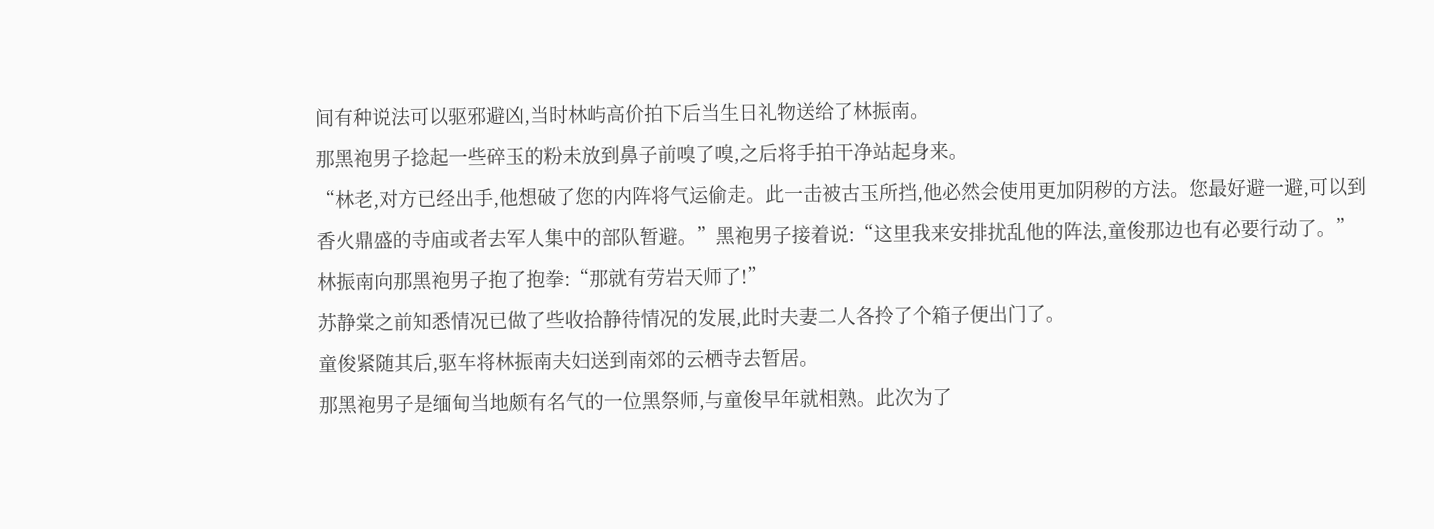间有种说法可以驱邪避凶,当时林屿高价拍下后当生日礼物送给了林振南。
那黑袍男子捻起一些碎玉的粉未放到鼻子前嗅了嗅,之后将手拍干净站起身来。
“林老,对方已经出手,他想破了您的内阵将气运偷走。此一击被古玉所挡,他必然会使用更加阴秽的方法。您最好避一避,可以到香火鼎盛的寺庙或者去军人集中的部队暂避。”黑袍男子接着说:“这里我来安排扰乱他的阵法,童俊那边也有必要行动了。”
林振南向那黑袍男子抱了抱拳:“那就有劳岩天师了!”
苏静棠之前知悉情况已做了些收拾静待情况的发展,此时夫妻二人各拎了个箱子便出门了。
童俊紧随其后,驱车将林振南夫妇送到南郊的云栖寺去暂居。
那黑袍男子是缅甸当地颇有名气的一位黑祭师,与童俊早年就相熟。此次为了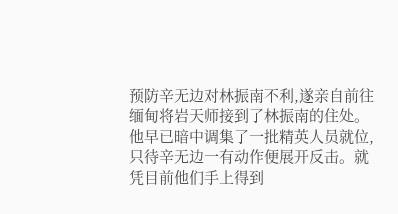预防辛无边对林振南不利,遂亲自前往缅甸将岩天师接到了林振南的住处。
他早已暗中调集了一批精英人员就位,只待辛无边一有动作便展开反击。就凭目前他们手上得到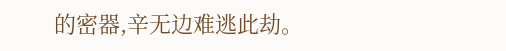的密器,辛无边难逃此劫。